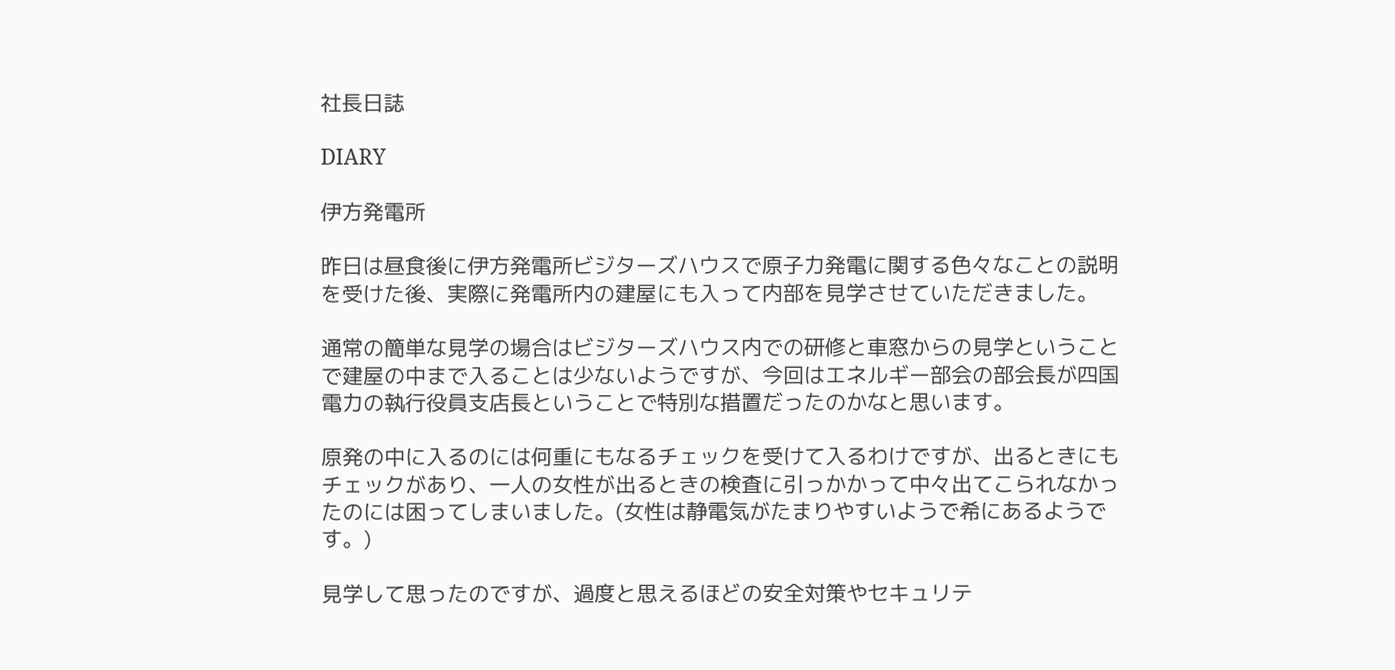社長日誌

DIARY

伊方発電所

昨日は昼食後に伊方発電所ビジターズハウスで原子力発電に関する色々なことの説明を受けた後、実際に発電所内の建屋にも入って内部を見学させていただきました。

通常の簡単な見学の場合はビジターズハウス内での研修と車窓からの見学ということで建屋の中まで入ることは少ないようですが、今回はエネルギー部会の部会長が四国電力の執行役員支店長ということで特別な措置だったのかなと思います。

原発の中に入るのには何重にもなるチェックを受けて入るわけですが、出るときにもチェックがあり、一人の女性が出るときの検査に引っかかって中々出てこられなかったのには困ってしまいました。(女性は静電気がたまりやすいようで希にあるようです。)

見学して思ったのですが、過度と思えるほどの安全対策やセキュリテ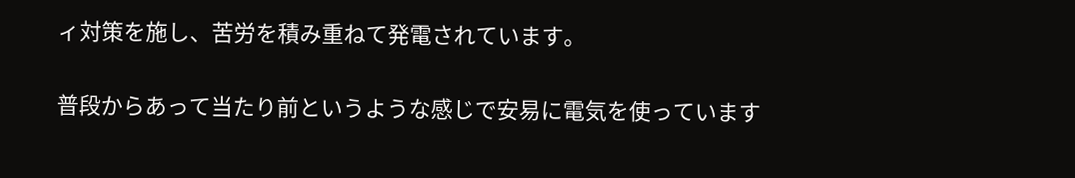ィ対策を施し、苦労を積み重ねて発電されています。

普段からあって当たり前というような感じで安易に電気を使っています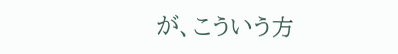が、こういう方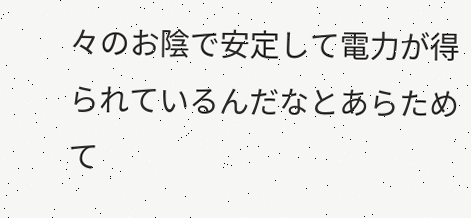々のお陰で安定して電力が得られているんだなとあらためて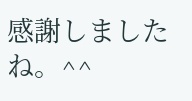感謝しましたね。^^